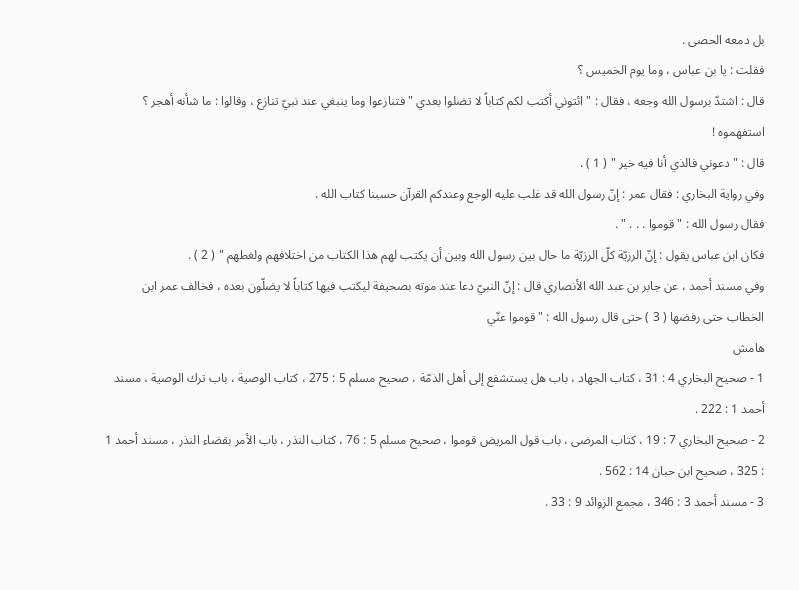بل دمعه الحصى .
فقلت : يا بن عباس ، وما يوم الخميس ؟
قال : اشتدّ برسول الله وجعه ، فقال : " ائتوني أكتب لكم كتاباً لا تضلوا بعدي " فتنازعوا وما ينبغي عند نبيّ تنازع ، وقالوا : ما شأنه أهجر ؟ استفهموه !
قال : " دعوني فالذي أنا فيه خير " ( 1 ) .
وفي رواية البخاري : فقال عمر : إنّ رسول الله قد غلب عليه الوجع وعندكم القرآن حسبنا كتاب الله .
فقال رسول الله : " قوموا . . . " .
فكان ابن عباس يقول : إنّ الرزيّة كلّ الرزيّة ما حال بين رسول الله وبين أن يكتب لهم هذا الكتاب من اختلافهم ولغطهم " ( 2 ) .
وفي مسند أحمد ، عن جابر بن عبد الله الأنصاري قال : إنّ النبيّ دعا عند موته بصحيفة ليكتب فيها كتاباً لا يضلّون بعده ، فخالف عمر ابن الخطاب حتى رفضها ( 3 ) حتى قال رسول الله : " قوموا عنّي
هامش
1 - صحيح البخاري 4 : 31 ، كتاب الجهاد ، باب هل يستشفع إلى أهل الذمّة ، صحيح مسلم 5 : 275 ، كتاب الوصية ، باب ترك الوصية ، مسند أحمد 1 : 222 .
2 - صحيح البخاري 7 : 19 ، كتاب المرضى ، باب قول المريض قوموا ، صحيح مسلم 5 : 76 ، كتاب النذر ، باب الأمر بقضاء النذر ، مسند أحمد 1 : 325 ، صحيح ابن حبان 14 : 562 .
3 - مسند أحمد 3 : 346 ، مجمع الزوائد 9 : 33 .